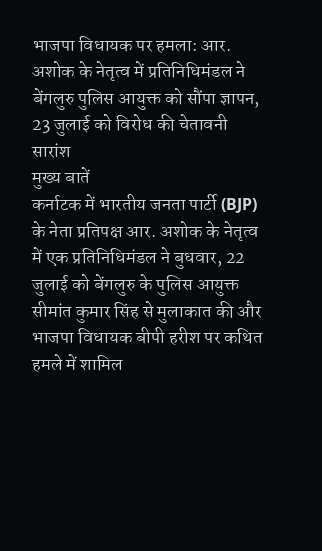भाजपा विधायक पर हमला: आर. अशोक के नेतृत्व में प्रतिनिधिमंडल ने बेंगलुरु पुलिस आयुक्त को सौंपा ज्ञापन, 23 जुलाई को विरोध की चेतावनी
सारांश
मुख्य बातें
कर्नाटक में भारतीय जनता पार्टी (BJP) के नेता प्रतिपक्ष आर. अशोक के नेतृत्व में एक प्रतिनिधिमंडल ने बुधवार, 22 जुलाई को बेंगलुरु के पुलिस आयुक्त सीमांत कुमार सिंह से मुलाकात की और भाजपा विधायक बीपी हरीश पर कथित हमले में शामिल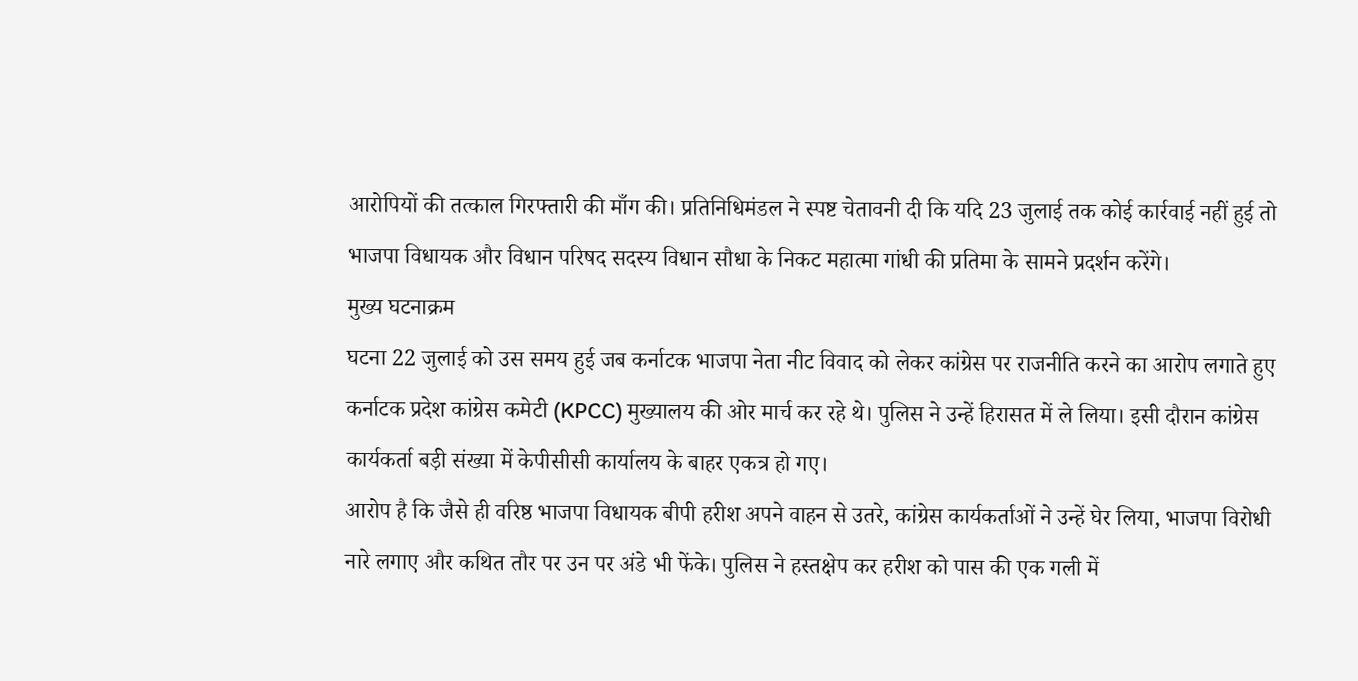आरोपियों की तत्काल गिरफ्तारी की माँग की। प्रतिनिधिमंडल ने स्पष्ट चेतावनी दी कि यदि 23 जुलाई तक कोई कार्रवाई नहीं हुई तो भाजपा विधायक और विधान परिषद सदस्य विधान सौधा के निकट महात्मा गांधी की प्रतिमा के सामने प्रदर्शन करेंगे।
मुख्य घटनाक्रम
घटना 22 जुलाई को उस समय हुई जब कर्नाटक भाजपा नेता नीट विवाद को लेकर कांग्रेस पर राजनीति करने का आरोप लगाते हुए कर्नाटक प्रदेश कांग्रेस कमेटी (KPCC) मुख्यालय की ओर मार्च कर रहे थे। पुलिस ने उन्हें हिरासत में ले लिया। इसी दौरान कांग्रेस कार्यकर्ता बड़ी संख्या में केपीसीसी कार्यालय के बाहर एकत्र हो गए।
आरोप है कि जैसे ही वरिष्ठ भाजपा विधायक बीपी हरीश अपने वाहन से उतरे, कांग्रेस कार्यकर्ताओं ने उन्हें घेर लिया, भाजपा विरोधी नारे लगाए और कथित तौर पर उन पर अंडे भी फेंके। पुलिस ने हस्तक्षेप कर हरीश को पास की एक गली में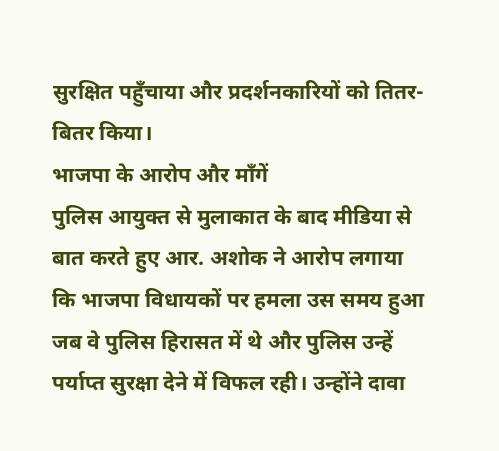सुरक्षित पहुँचाया और प्रदर्शनकारियों को तितर-बितर किया।
भाजपा के आरोप और माँगें
पुलिस आयुक्त से मुलाकात के बाद मीडिया से बात करते हुए आर. अशोक ने आरोप लगाया कि भाजपा विधायकों पर हमला उस समय हुआ जब वे पुलिस हिरासत में थे और पुलिस उन्हें पर्याप्त सुरक्षा देने में विफल रही। उन्होंने दावा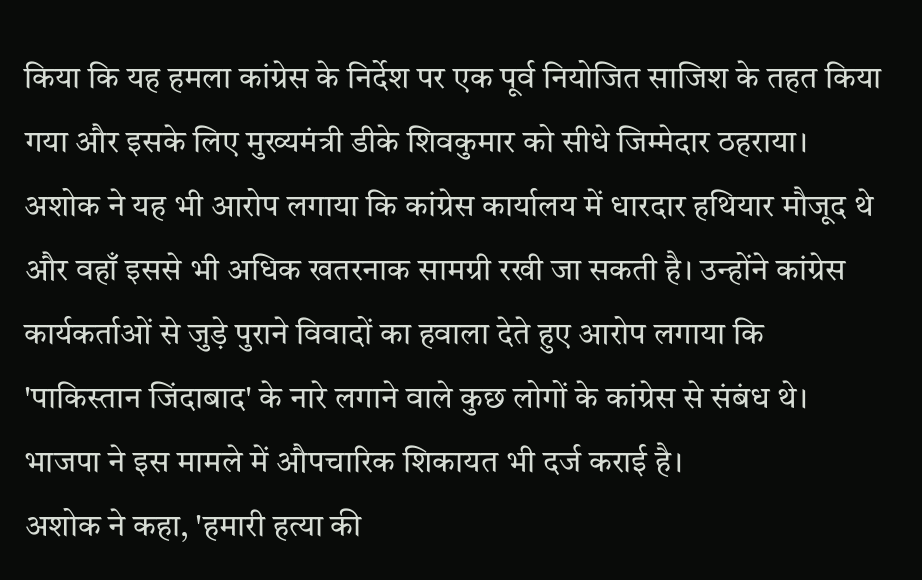किया कि यह हमला कांग्रेस के निर्देश पर एक पूर्व नियोजित साजिश के तहत किया गया और इसके लिए मुख्यमंत्री डीके शिवकुमार को सीधे जिम्मेदार ठहराया।
अशोक ने यह भी आरोप लगाया कि कांग्रेस कार्यालय में धारदार हथियार मौजूद थे और वहाँ इससे भी अधिक खतरनाक सामग्री रखी जा सकती है। उन्होंने कांग्रेस कार्यकर्ताओं से जुड़े पुराने विवादों का हवाला देते हुए आरोप लगाया कि 'पाकिस्तान जिंदाबाद' के नारे लगाने वाले कुछ लोगों के कांग्रेस से संबंध थे। भाजपा ने इस मामले में औपचारिक शिकायत भी दर्ज कराई है।
अशोक ने कहा, 'हमारी हत्या की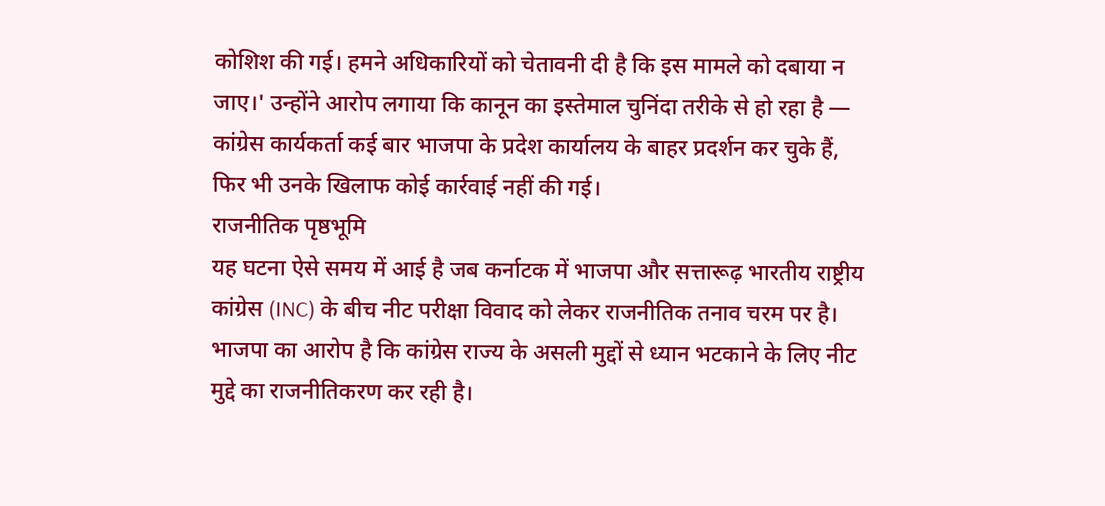कोशिश की गई। हमने अधिकारियों को चेतावनी दी है कि इस मामले को दबाया न जाए।' उन्होंने आरोप लगाया कि कानून का इस्तेमाल चुनिंदा तरीके से हो रहा है — कांग्रेस कार्यकर्ता कई बार भाजपा के प्रदेश कार्यालय के बाहर प्रदर्शन कर चुके हैं, फिर भी उनके खिलाफ कोई कार्रवाई नहीं की गई।
राजनीतिक पृष्ठभूमि
यह घटना ऐसे समय में आई है जब कर्नाटक में भाजपा और सत्तारूढ़ भारतीय राष्ट्रीय कांग्रेस (INC) के बीच नीट परीक्षा विवाद को लेकर राजनीतिक तनाव चरम पर है। भाजपा का आरोप है कि कांग्रेस राज्य के असली मुद्दों से ध्यान भटकाने के लिए नीट मुद्दे का राजनीतिकरण कर रही है।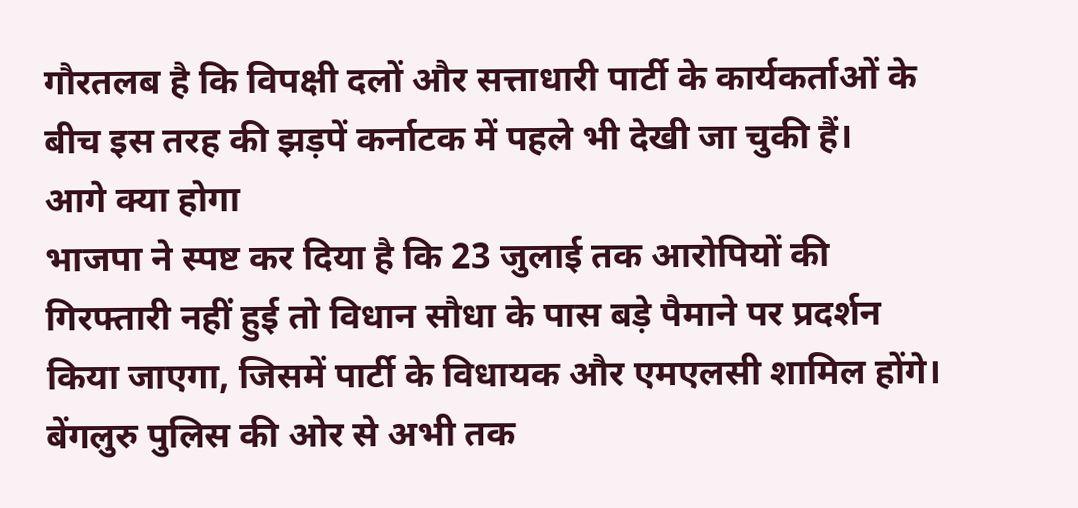गौरतलब है कि विपक्षी दलों और सत्ताधारी पार्टी के कार्यकर्ताओं के बीच इस तरह की झड़पें कर्नाटक में पहले भी देखी जा चुकी हैं।
आगे क्या होगा
भाजपा ने स्पष्ट कर दिया है कि 23 जुलाई तक आरोपियों की गिरफ्तारी नहीं हुई तो विधान सौधा के पास बड़े पैमाने पर प्रदर्शन किया जाएगा, जिसमें पार्टी के विधायक और एमएलसी शामिल होंगे। बेंगलुरु पुलिस की ओर से अभी तक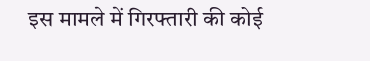इस मामले में गिरफ्तारी की कोई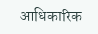आधिकारिक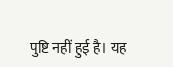पुष्टि नहीं हुई है। यह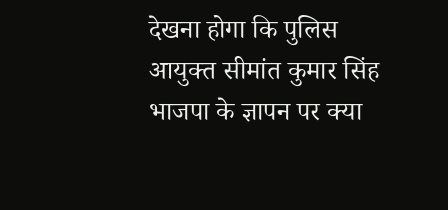देखना होगा कि पुलिस आयुक्त सीमांत कुमार सिंह भाजपा के ज्ञापन पर क्या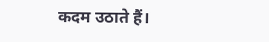कदम उठाते हैं।